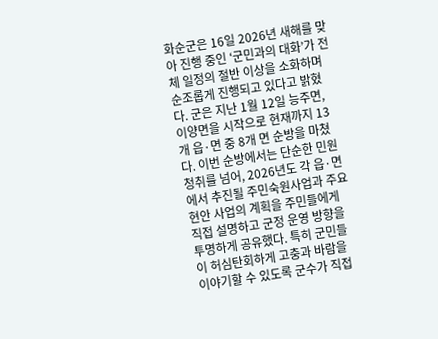화순군은 16일 2026년 새해를 맞아 진행 중인 ‘군민과의 대화’가 전체 일정의 절반 이상을 소화하며 순조롭게 진행되고 있다고 밝혔다. 군은 지난 1월 12일 능주면, 이양면을 시작으로 현재까지 13개 읍·면 중 8개 면 순방을 마쳤다. 이번 순방에서는 단순한 민원 청취를 넘어, 2026년도 각 읍·면에서 추진될 주민숙원사업과 주요 현안 사업의 계획을 주민들에게 직접 설명하고 군정 운영 방향을 투명하게 공유했다. 특히 군민들이 허심탄회하게 고충과 바람을 이야기할 수 있도록 군수가 직접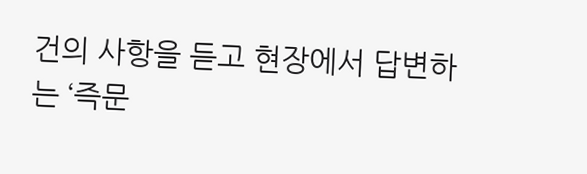건의 사항을 듣고 현장에서 답변하는 ‘즉문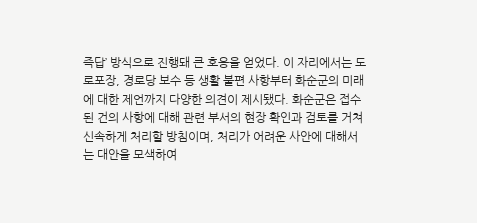즉답’ 방식으로 진행돼 큰 호응을 얻었다. 이 자리에서는 도로포장, 경로당 보수 등 생활 불편 사항부터 화순군의 미래에 대한 제언까지 다양한 의견이 제시됐다. 화순군은 접수된 건의 사항에 대해 관련 부서의 현장 확인과 검토를 거쳐 신속하게 처리할 방침이며, 처리가 어려운 사안에 대해서는 대안을 모색하여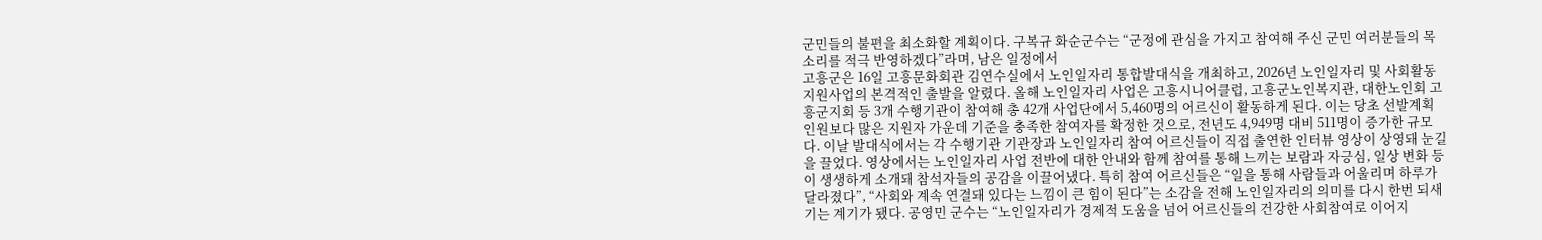군민들의 불편을 최소화할 계획이다. 구복규 화순군수는 “군정에 관심을 가지고 참여해 주신 군민 여러분들의 목소리를 적극 반영하겠다”라며, 남은 일정에서
고흥군은 16일 고흥문화회관 김연수실에서 노인일자리 통합발대식을 개최하고, 2026년 노인일자리 및 사회활동 지원사업의 본격적인 출발을 알렸다. 올해 노인일자리 사업은 고흥시니어클럽, 고흥군노인복지관, 대한노인회 고흥군지회 등 3개 수행기관이 참여해 총 42개 사업단에서 5,460명의 어르신이 활동하게 된다. 이는 당초 선발계획 인원보다 많은 지원자 가운데 기준을 충족한 참여자를 확정한 것으로, 전년도 4,949명 대비 511명이 증가한 규모다. 이날 발대식에서는 각 수행기관 기관장과 노인일자리 참여 어르신들이 직접 출연한 인터뷰 영상이 상영돼 눈길을 끌었다. 영상에서는 노인일자리 사업 전반에 대한 안내와 함께 참여를 통해 느끼는 보람과 자긍심, 일상 변화 등이 생생하게 소개돼 참석자들의 공감을 이끌어냈다. 특히 참여 어르신들은 “일을 통해 사람들과 어울리며 하루가 달라졌다”, “사회와 계속 연결돼 있다는 느낌이 큰 힘이 된다”는 소감을 전해 노인일자리의 의미를 다시 한번 되새기는 계기가 됐다. 공영민 군수는 “노인일자리가 경제적 도움을 넘어 어르신들의 건강한 사회참여로 이어지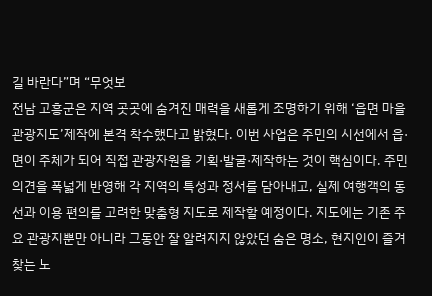길 바란다”며 “무엇보
전남 고흥군은 지역 곳곳에 숨겨진 매력을 새롭게 조명하기 위해 ‘읍면 마을관광지도’제작에 본격 착수했다고 밝혔다. 이번 사업은 주민의 시선에서 읍·면이 주체가 되어 직접 관광자원을 기획·발굴·제작하는 것이 핵심이다. 주민 의견을 폭넓게 반영해 각 지역의 특성과 정서를 담아내고, 실제 여행객의 동선과 이용 편의를 고려한 맞춤형 지도로 제작할 예정이다. 지도에는 기존 주요 관광지뿐만 아니라 그동안 잘 알려지지 않았던 숨은 명소, 현지인이 즐겨 찾는 노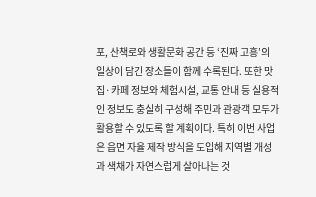포, 산책로와 생활문화 공간 등 ‘진짜 고흥’의 일상이 담긴 장소들이 함께 수록된다. 또한 맛집·카페 정보와 체험시설, 교통 안내 등 실용적인 정보도 충실히 구성해 주민과 관광객 모두가 활용할 수 있도록 할 계획이다. 특히 이번 사업은 읍면 자율 제작 방식을 도입해 지역별 개성과 색채가 자연스럽게 살아나는 것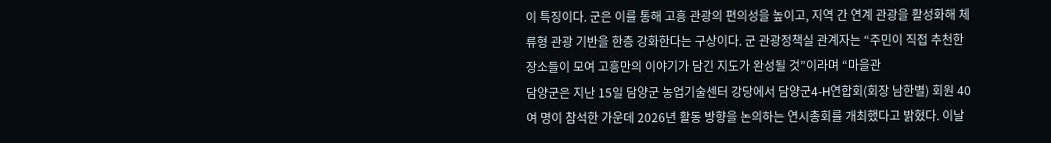이 특징이다. 군은 이를 통해 고흥 관광의 편의성을 높이고, 지역 간 연계 관광을 활성화해 체류형 관광 기반을 한층 강화한다는 구상이다. 군 관광정책실 관계자는 “주민이 직접 추천한 장소들이 모여 고흥만의 이야기가 담긴 지도가 완성될 것”이라며 “마을관
담양군은 지난 15일 담양군 농업기술센터 강당에서 담양군4-H연합회(회장 남한별) 회원 40여 명이 참석한 가운데 2026년 활동 방향을 논의하는 연시총회를 개최했다고 밝혔다. 이날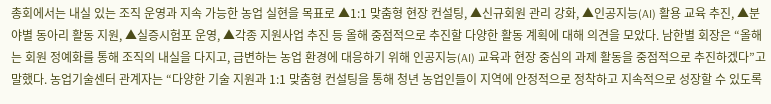총회에서는 내실 있는 조직 운영과 지속 가능한 농업 실현을 목표로 ▲1:1 맞춤형 현장 컨설팅, ▲신규회원 관리 강화, ▲인공지능(AI) 활용 교육 추진, ▲분야별 동아리 활동 지원, ▲실증시험포 운영, ▲각종 지원사업 추진 등 올해 중점적으로 추진할 다양한 활동 계획에 대해 의견을 모았다. 남한별 회장은 “올해는 회원 정예화를 통해 조직의 내실을 다지고, 급변하는 농업 환경에 대응하기 위해 인공지능(AI) 교육과 현장 중심의 과제 활동을 중점적으로 추진하겠다”고 말했다. 농업기술센터 관계자는 “다양한 기술 지원과 1:1 맞춤형 컨설팅을 통해 청년 농업인들이 지역에 안정적으로 정착하고 지속적으로 성장할 수 있도록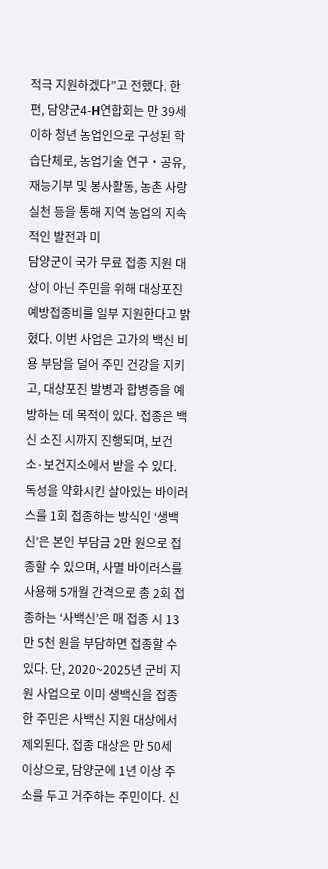적극 지원하겠다”고 전했다. 한편, 담양군4-H연합회는 만 39세 이하 청년 농업인으로 구성된 학습단체로, 농업기술 연구‧공유, 재능기부 및 봉사활동, 농촌 사랑 실천 등을 통해 지역 농업의 지속적인 발전과 미
담양군이 국가 무료 접종 지원 대상이 아닌 주민을 위해 대상포진 예방접종비를 일부 지원한다고 밝혔다. 이번 사업은 고가의 백신 비용 부담을 덜어 주민 건강을 지키고, 대상포진 발병과 합병증을 예방하는 데 목적이 있다. 접종은 백신 소진 시까지 진행되며, 보건소·보건지소에서 받을 수 있다. 독성을 약화시킨 살아있는 바이러스를 1회 접종하는 방식인 ‘생백신’은 본인 부담금 2만 원으로 접종할 수 있으며, 사멸 바이러스를 사용해 5개월 간격으로 총 2회 접종하는 ‘사백신’은 매 접종 시 13만 5천 원을 부담하면 접종할 수 있다. 단, 2020~2025년 군비 지원 사업으로 이미 생백신을 접종한 주민은 사백신 지원 대상에서 제외된다. 접종 대상은 만 50세 이상으로, 담양군에 1년 이상 주소를 두고 거주하는 주민이다. 신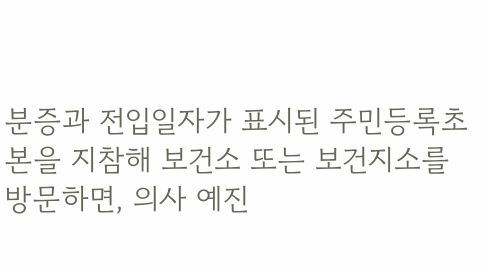분증과 전입일자가 표시된 주민등록초본을 지참해 보건소 또는 보건지소를 방문하면, 의사 예진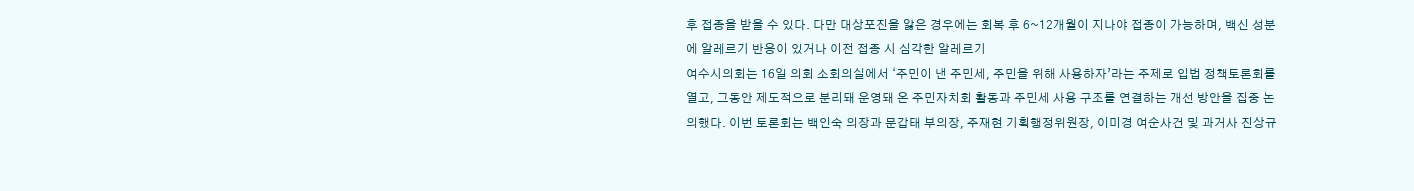후 접종을 받을 수 있다. 다만 대상포진을 앓은 경우에는 회복 후 6~12개월이 지나야 접종이 가능하며, 백신 성분에 알레르기 반응이 있거나 이전 접종 시 심각한 알레르기
여수시의회는 16일 의회 소회의실에서 ‘주민이 낸 주민세, 주민을 위해 사용하자’라는 주제로 입법 정책토론회를 열고, 그동안 제도적으로 분리돼 운영돼 온 주민자치회 활동과 주민세 사용 구조를 연결하는 개선 방안을 집중 논의했다. 이번 토론회는 백인숙 의장과 문갑태 부의장, 주재현 기획행정위원장, 이미경 여순사건 및 과거사 진상규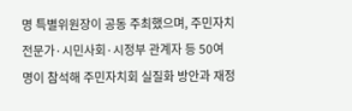명 특별위원장이 공동 주최했으며, 주민자치 전문가·시민사회·시정부 관계자 등 50여 명이 참석해 주민자치회 실질화 방안과 재정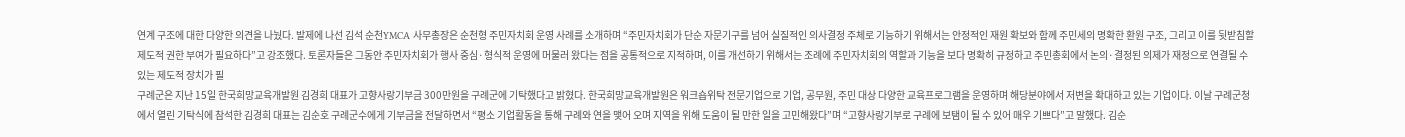연계 구조에 대한 다양한 의견을 나눴다. 발제에 나선 김석 순천YMCA 사무총장은 순천형 주민자치회 운영 사례를 소개하며 “주민자치회가 단순 자문기구를 넘어 실질적인 의사결정 주체로 기능하기 위해서는 안정적인 재원 확보와 함께 주민세의 명확한 환원 구조, 그리고 이를 뒷받침할 제도적 권한 부여가 필요하다”고 강조했다. 토론자들은 그동안 주민자치회가 행사 중심·형식적 운영에 머물러 왔다는 점을 공통적으로 지적하며, 이를 개선하기 위해서는 조례에 주민자치회의 역할과 기능을 보다 명확히 규정하고 주민총회에서 논의·결정된 의제가 재정으로 연결될 수 있는 제도적 장치가 필
구례군은 지난 15일 한국희망교육개발원 김경희 대표가 고향사랑기부금 300만원을 구례군에 기탁했다고 밝혔다. 한국희망교육개발원은 워크숍위탁 전문기업으로 기업, 공무원, 주민 대상 다양한 교육프로그램을 운영하며 해당분야에서 저변을 확대하고 있는 기업이다. 이날 구례군청에서 열린 기탁식에 참석한 김경희 대표는 김순호 구례군수에게 기부금을 전달하면서 “평소 기업활동을 통해 구례와 연을 맺어 오며 지역을 위해 도움이 될 만한 일을 고민해왔다”며 “고향사랑기부로 구례에 보탬이 될 수 있어 매우 기쁘다”고 말했다. 김순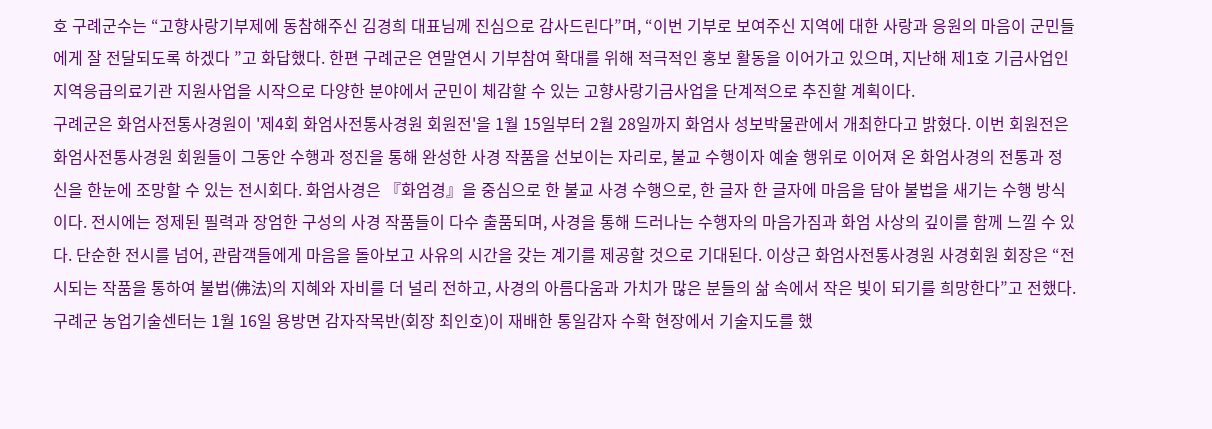호 구례군수는 “고향사랑기부제에 동참해주신 김경희 대표님께 진심으로 감사드린다”며, “이번 기부로 보여주신 지역에 대한 사랑과 응원의 마음이 군민들에게 잘 전달되도록 하겠다 ”고 화답했다. 한편 구례군은 연말연시 기부참여 확대를 위해 적극적인 홍보 활동을 이어가고 있으며, 지난해 제1호 기금사업인 지역응급의료기관 지원사업을 시작으로 다양한 분야에서 군민이 체감할 수 있는 고향사랑기금사업을 단계적으로 추진할 계획이다.
구례군은 화엄사전통사경원이 '제4회 화엄사전통사경원 회원전'을 1월 15일부터 2월 28일까지 화엄사 성보박물관에서 개최한다고 밝혔다. 이번 회원전은 화엄사전통사경원 회원들이 그동안 수행과 정진을 통해 완성한 사경 작품을 선보이는 자리로, 불교 수행이자 예술 행위로 이어져 온 화엄사경의 전통과 정신을 한눈에 조망할 수 있는 전시회다. 화엄사경은 『화엄경』을 중심으로 한 불교 사경 수행으로, 한 글자 한 글자에 마음을 담아 불법을 새기는 수행 방식이다. 전시에는 정제된 필력과 장엄한 구성의 사경 작품들이 다수 출품되며, 사경을 통해 드러나는 수행자의 마음가짐과 화엄 사상의 깊이를 함께 느낄 수 있다. 단순한 전시를 넘어, 관람객들에게 마음을 돌아보고 사유의 시간을 갖는 계기를 제공할 것으로 기대된다. 이상근 화엄사전통사경원 사경회원 회장은 “전시되는 작품을 통하여 불법(佛法)의 지혜와 자비를 더 널리 전하고, 사경의 아름다움과 가치가 많은 분들의 삶 속에서 작은 빛이 되기를 희망한다”고 전했다.
구례군 농업기술센터는 1월 16일 용방면 감자작목반(회장 최인호)이 재배한 통일감자 수확 현장에서 기술지도를 했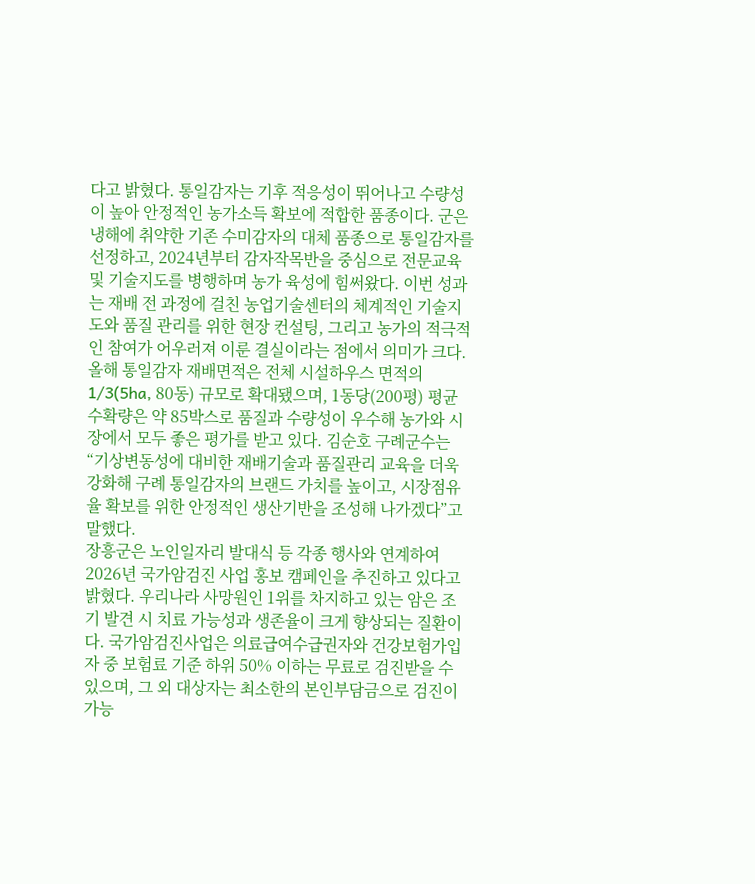다고 밝혔다. 통일감자는 기후 적응성이 뛰어나고 수량성이 높아 안정적인 농가소득 확보에 적합한 품종이다. 군은 냉해에 취약한 기존 수미감자의 대체 품종으로 통일감자를 선정하고, 2024년부터 감자작목반을 중심으로 전문교육 및 기술지도를 병행하며 농가 육성에 힘써왔다. 이번 성과는 재배 전 과정에 걸친 농업기술센터의 체계적인 기술지도와 품질 관리를 위한 현장 컨설팅, 그리고 농가의 적극적인 참여가 어우러져 이룬 결실이라는 점에서 의미가 크다. 올해 통일감자 재배면적은 전체 시설하우스 면적의 1/3(5ha, 80동) 규모로 확대됐으며, 1동당(200평) 평균 수확량은 약 85박스로 품질과 수량성이 우수해 농가와 시장에서 모두 좋은 평가를 받고 있다. 김순호 구례군수는 “기상변동성에 대비한 재배기술과 품질관리 교육을 더욱 강화해 구례 통일감자의 브랜드 가치를 높이고, 시장점유율 확보를 위한 안정적인 생산기반을 조성해 나가겠다”고 말했다.
장흥군은 노인일자리 발대식 등 각종 행사와 연계하여 2026년 국가암검진 사업 홍보 캠페인을 추진하고 있다고 밝혔다. 우리나라 사망원인 1위를 차지하고 있는 암은 조기 발견 시 치료 가능성과 생존율이 크게 향상되는 질환이다. 국가암검진사업은 의료급여수급권자와 건강보험가입자 중 보험료 기준 하위 50% 이하는 무료로 검진받을 수 있으며, 그 외 대상자는 최소한의 본인부담금으로 검진이 가능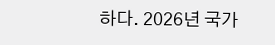하다. 2026년 국가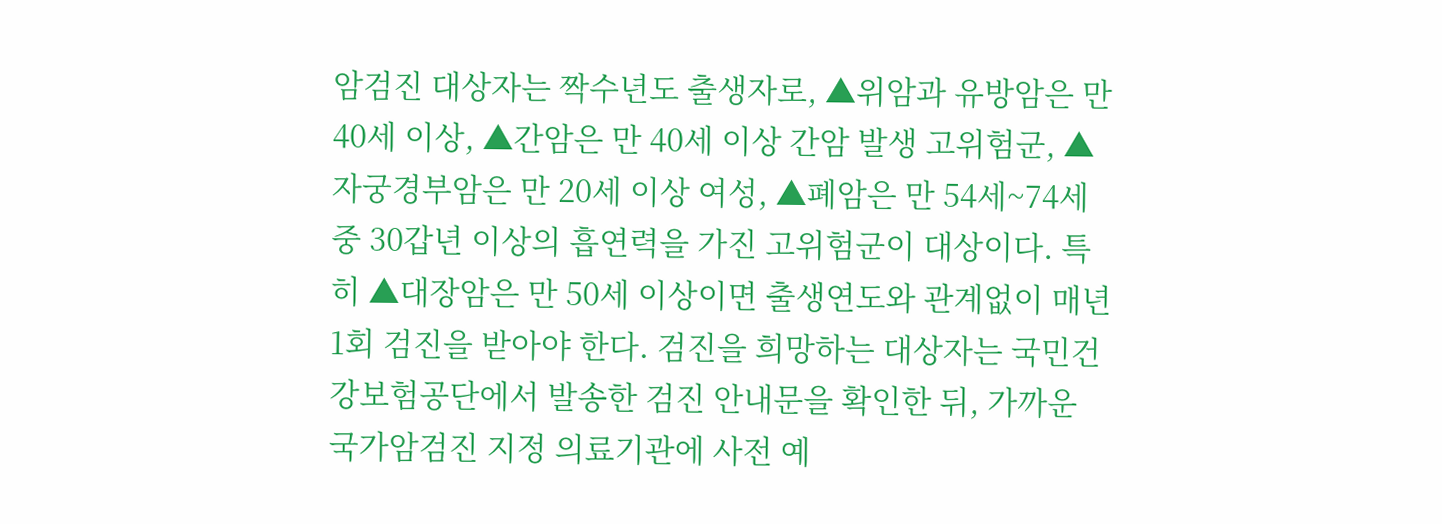암검진 대상자는 짝수년도 출생자로, ▲위암과 유방암은 만 40세 이상, ▲간암은 만 40세 이상 간암 발생 고위험군, ▲자궁경부암은 만 20세 이상 여성, ▲폐암은 만 54세~74세 중 30갑년 이상의 흡연력을 가진 고위험군이 대상이다. 특히 ▲대장암은 만 50세 이상이면 출생연도와 관계없이 매년 1회 검진을 받아야 한다. 검진을 희망하는 대상자는 국민건강보험공단에서 발송한 검진 안내문을 확인한 뒤, 가까운 국가암검진 지정 의료기관에 사전 예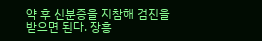약 후 신분증을 지참해 검진을 받으면 된다. 장흥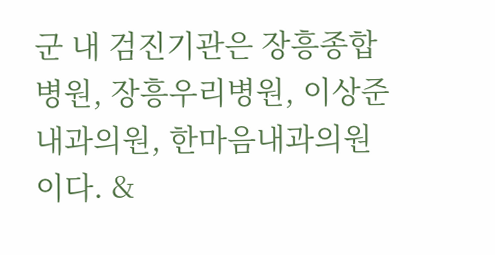군 내 검진기관은 장흥종합병원, 장흥우리병원, 이상준내과의원, 한마음내과의원이다. &